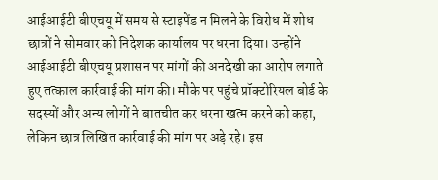आईआईटी बीएचयू में समय से स्टाइपेंड न मिलने के विरोध में शोध छात्रों ने सोमवार को निदेशक कार्यालय पर धरना दिया। उन्होंने आईआईटी बीएचयू प्रशासन पर मांगों की अनदेखी का आरोप लगाते हुए तत्काल कार्रवाई की मांग की। मौके पर पहुंचे प्रॉक्टोरियल बोर्ड के सदस्यों और अन्य लोगों ने बातचीत कर धरना खत्म करने को कहा, लेकिन छात्र लिखित कार्रवाई की मांग पर अड़े रहे। इस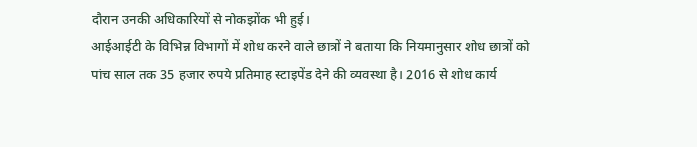दौरान उनकी अधिकारियों से नोकझोंक भी हुई।
आईआईटी के विभिन्न विभागों में शोध करने वाले छात्रों ने बताया कि नियमानुसार शोध छात्रों को पांच साल तक 35 हजार रुपये प्रतिमाह स्टाइपेंड देने की व्यवस्था है। 2016 से शोध कार्य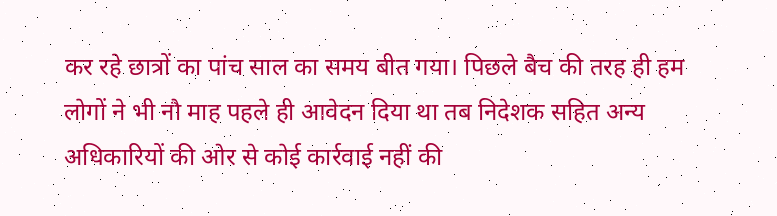कर रहे छात्रों का पांच साल का समय बीत गया। पिछले बैच की तरह ही हम लोगों ने भी नौ माह पहले ही आवेदन दिया था तब निदेशक सहित अन्य अधिकारियों की ओर से कोई कार्रवाई नहीं की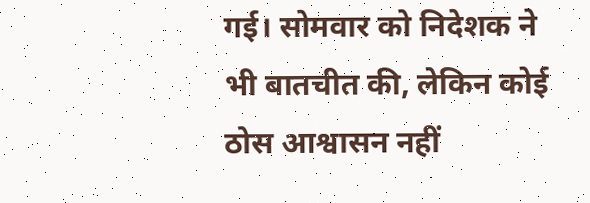गई। सोमवार को निदेशक ने भी बातचीत की, लेकिन कोई ठोस आश्वासन नहीं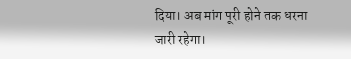दिया। अब मांग पूरी होने तक धरना जारी रहेगा।